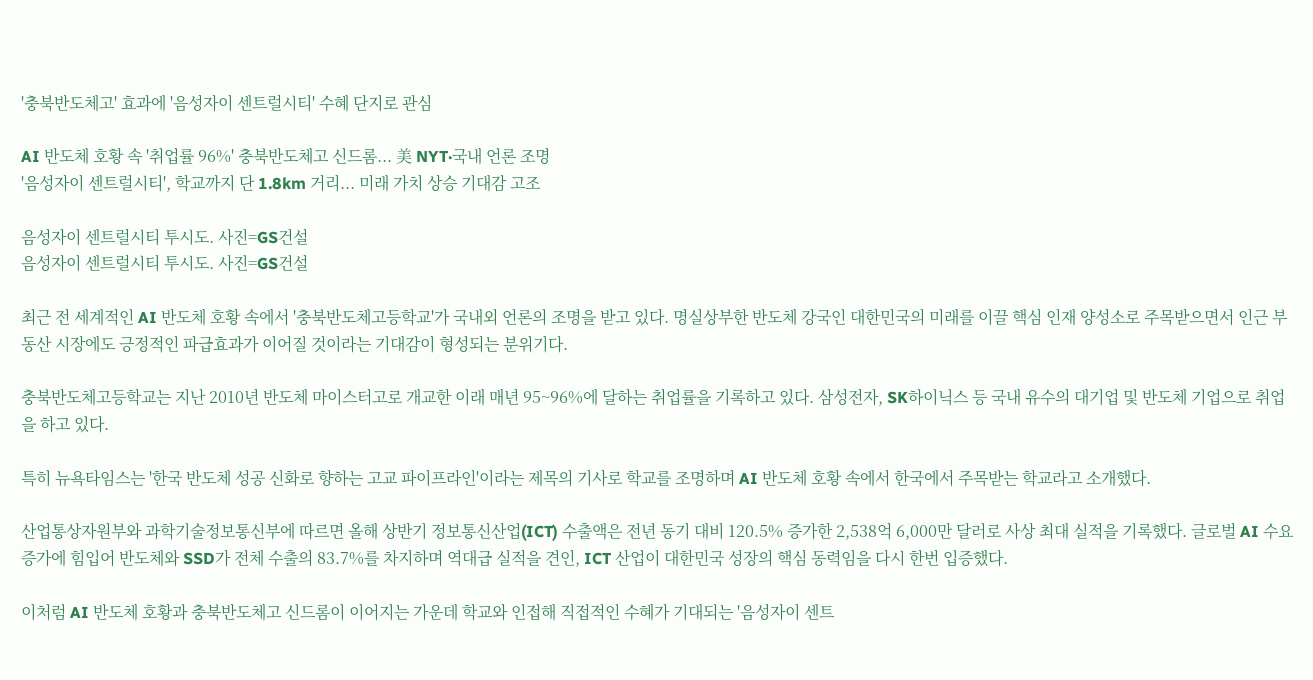'충북반도체고' 효과에 '음성자이 센트럴시티' 수혜 단지로 관심

AI 반도체 호황 속 '취업률 96%' 충북반도체고 신드롬... 美 NYT·국내 언론 조명
'음성자이 센트럴시티', 학교까지 단 1.8km 거리... 미래 가치 상승 기대감 고조

음성자이 센트럴시티 투시도. 사진=GS건설
음성자이 센트럴시티 투시도. 사진=GS건설

최근 전 세계적인 AI 반도체 호황 속에서 '충북반도체고등학교'가 국내외 언론의 조명을 받고 있다. 명실상부한 반도체 강국인 대한민국의 미래를 이끌 핵심 인재 양성소로 주목받으면서 인근 부동산 시장에도 긍정적인 파급효과가 이어질 것이라는 기대감이 형성되는 분위기다.

충북반도체고등학교는 지난 2010년 반도체 마이스터고로 개교한 이래 매년 95~96%에 달하는 취업률을 기록하고 있다. 삼성전자, SK하이닉스 등 국내 유수의 대기업 및 반도체 기업으로 취업을 하고 있다.

특히 뉴욕타임스는 '한국 반도체 성공 신화로 향하는 고교 파이프라인'이라는 제목의 기사로 학교를 조명하며 AI 반도체 호황 속에서 한국에서 주목받는 학교라고 소개했다.

산업통상자원부와 과학기술정보통신부에 따르면 올해 상반기 정보통신산업(ICT) 수출액은 전년 동기 대비 120.5% 증가한 2,538억 6,000만 달러로 사상 최대 실적을 기록했다. 글로벌 AI 수요 증가에 힘입어 반도체와 SSD가 전체 수출의 83.7%를 차지하며 역대급 실적을 견인, ICT 산업이 대한민국 성장의 핵심 동력임을 다시 한번 입증했다.

이처럼 AI 반도체 호황과 충북반도체고 신드롬이 이어지는 가운데 학교와 인접해 직접적인 수혜가 기대되는 '음성자이 센트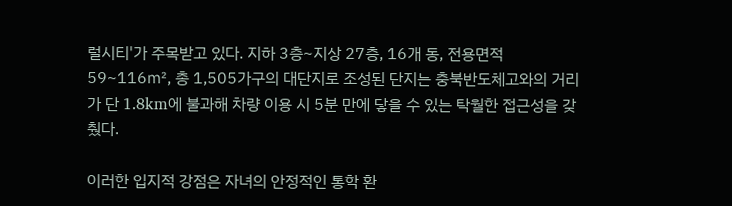럴시티'가 주목받고 있다. 지하 3층~지상 27층, 16개 동, 전용면적 59~116㎡, 총 1,505가구의 대단지로 조성된 단지는 충북반도체고와의 거리가 단 1.8km에 불과해 차량 이용 시 5분 만에 닿을 수 있는 탁월한 접근성을 갖췄다.

이러한 입지적 강점은 자녀의 안정적인 통학 환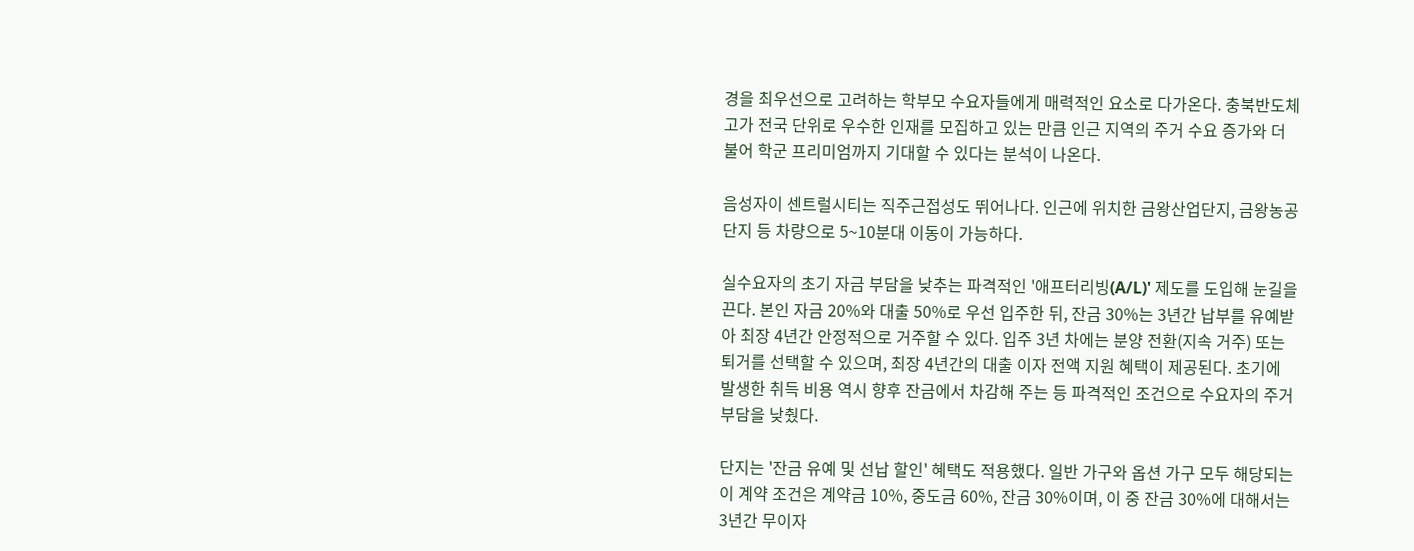경을 최우선으로 고려하는 학부모 수요자들에게 매력적인 요소로 다가온다. 충북반도체고가 전국 단위로 우수한 인재를 모집하고 있는 만큼 인근 지역의 주거 수요 증가와 더불어 학군 프리미엄까지 기대할 수 있다는 분석이 나온다.

음성자이 센트럴시티는 직주근접성도 뛰어나다. 인근에 위치한 금왕산업단지, 금왕농공단지 등 차량으로 5~10분대 이동이 가능하다.

실수요자의 초기 자금 부담을 낮추는 파격적인 '애프터리빙(A/L)' 제도를 도입해 눈길을 끈다. 본인 자금 20%와 대출 50%로 우선 입주한 뒤, 잔금 30%는 3년간 납부를 유예받아 최장 4년간 안정적으로 거주할 수 있다. 입주 3년 차에는 분양 전환(지속 거주) 또는 퇴거를 선택할 수 있으며, 최장 4년간의 대출 이자 전액 지원 혜택이 제공된다. 초기에 발생한 취득 비용 역시 향후 잔금에서 차감해 주는 등 파격적인 조건으로 수요자의 주거 부담을 낮췄다.

단지는 '잔금 유예 및 선납 할인' 혜택도 적용했다. 일반 가구와 옵션 가구 모두 해당되는 이 계약 조건은 계약금 10%, 중도금 60%, 잔금 30%이며, 이 중 잔금 30%에 대해서는 3년간 무이자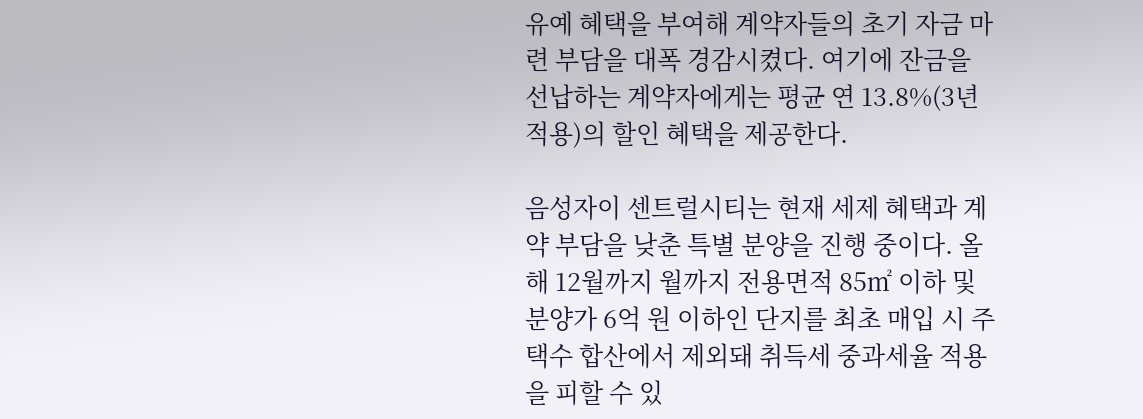유예 혜택을 부여해 계약자들의 초기 자금 마련 부담을 대폭 경감시켰다. 여기에 잔금을 선납하는 계약자에게는 평균 연 13.8%(3년 적용)의 할인 혜택을 제공한다.

음성자이 센트럴시티는 현재 세제 혜택과 계약 부담을 낮춘 특별 분양을 진행 중이다. 올해 12월까지 월까지 전용면적 85㎡ 이하 및 분양가 6억 원 이하인 단지를 최초 매입 시 주택수 합산에서 제외돼 취득세 중과세율 적용을 피할 수 있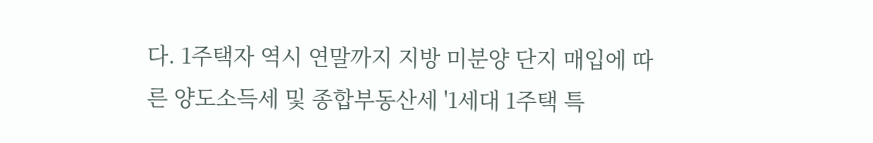다. 1주택자 역시 연말까지 지방 미분양 단지 매입에 따른 양도소득세 및 종합부동산세 '1세대 1주택 특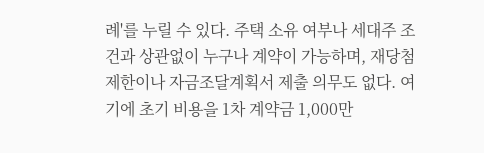례'를 누릴 수 있다. 주택 소유 여부나 세대주 조건과 상관없이 누구나 계약이 가능하며, 재당첨 제한이나 자금조달계획서 제출 의무도 없다. 여기에 초기 비용을 1차 계약금 1,000만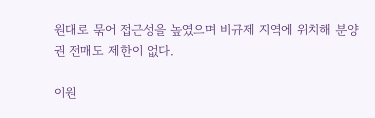원대로 묶어 접근성을 높였으며 비규제 지역에 위치해 분양권 전매도 제한이 없다.

이원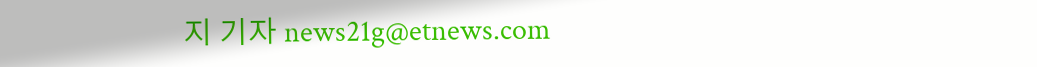지 기자 news21g@etnews.com